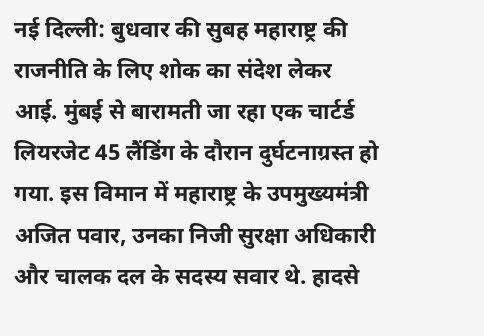नई दिल्ली: बुधवार की सुबह महाराष्ट्र की राजनीति के लिए शोक का संदेश लेकर आई. मुंबई से बारामती जा रहा एक चार्टर्ड लियरजेट 45 लैंडिंग के दौरान दुर्घटनाग्रस्त हो गया. इस विमान में महाराष्ट्र के उपमुख्यमंत्री अजित पवार, उनका निजी सुरक्षा अधिकारी और चालक दल के सदस्य सवार थे. हादसे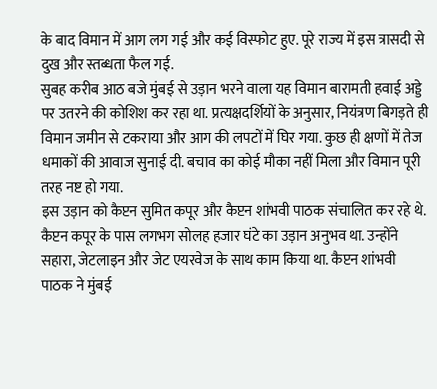के बाद विमान में आग लग गई और कई विस्फोट हुए. पूरे राज्य में इस त्रासदी से दुख और स्तब्धता फैल गई.
सुबह करीब आठ बजे मुंबई से उड़ान भरने वाला यह विमान बारामती हवाई अड्डे पर उतरने की कोशिश कर रहा था. प्रत्यक्षदर्शियों के अनुसार, नियंत्रण बिगड़ते ही विमान जमीन से टकराया और आग की लपटों में घिर गया. कुछ ही क्षणों में तेज धमाकों की आवाज सुनाई दी. बचाव का कोई मौका नहीं मिला और विमान पूरी तरह नष्ट हो गया.
इस उड़ान को कैप्टन सुमित कपूर और कैप्टन शांभवी पाठक संचालित कर रहे थे. कैप्टन कपूर के पास लगभग सोलह हजार घंटे का उड़ान अनुभव था. उन्होंने सहारा, जेटलाइन और जेट एयरवेज के साथ काम किया था. कैप्टन शांभवी पाठक ने मुंबई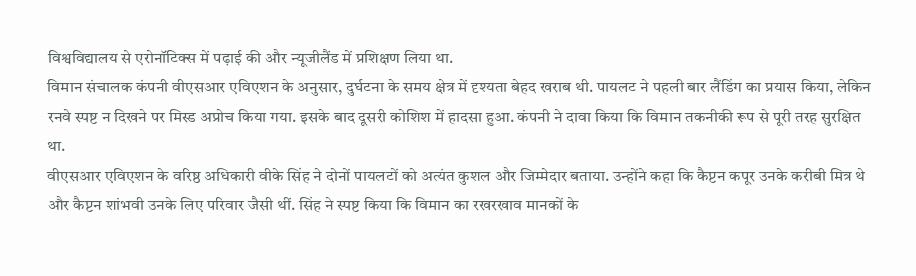विश्वविद्यालय से एरोनॉटिक्स में पढ़ाई की और न्यूजीलैंड में प्रशिक्षण लिया था.
विमान संचालक कंपनी वीएसआर एविएशन के अनुसार, दुर्घटना के समय क्षेत्र में दृश्यता बेहद खराब थी. पायलट ने पहली बार लैंडिंग का प्रयास किया, लेकिन रनवे स्पष्ट न दिखने पर मिस्ड अप्रोच किया गया. इसके बाद दूसरी कोशिश में हादसा हुआ. कंपनी ने दावा किया कि विमान तकनीकी रूप से पूरी तरह सुरक्षित था.
वीएसआर एविएशन के वरिष्ठ अधिकारी वीके सिंह ने दोनों पायलटों को अत्यंत कुशल और जिम्मेदार बताया. उन्होंने कहा कि कैप्टन कपूर उनके करीबी मित्र थे और कैप्टन शांभवी उनके लिए परिवार जैसी थीं. सिंह ने स्पष्ट किया कि विमान का रखरखाव मानकों के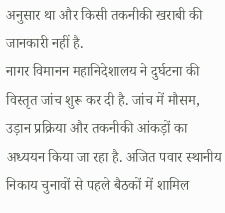अनुसार था और किसी तकनीकी खराबी की जानकारी नहीं है.
नागर विमानन महानिदेशालय ने दुर्घटना की विस्तृत जांच शुरू कर दी है. जांच में मौसम, उड़ान प्रक्रिया और तकनीकी आंकड़ों का अध्ययन किया जा रहा है. अजित पवार स्थानीय निकाय चुनावों से पहले बैठकों में शामिल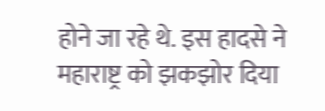होने जा रहे थे. इस हादसे ने महाराष्ट्र को झकझोर दिया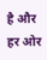है और हर ओर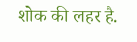शोक की लहर है.